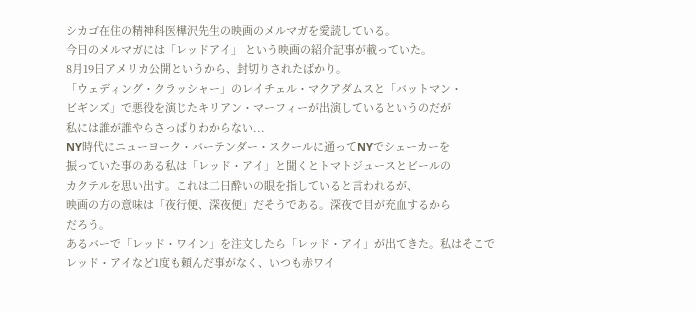シカゴ在住の精神科医樺沢先生の映画のメルマガを愛読している。
今日のメルマガには「レッドアイ」 という映画の紹介記事が載っていた。
8月19日アメリカ公開というから、封切りされたばかり。
「ウェディング・クラッシャー」のレイチェル・マクアダムスと「バットマン・
ビギンズ」で悪役を演じたキリアン・マーフィーが出演しているというのだが
私には誰が誰やらさっぱりわからない...
NY時代にニューヨーク・バーテンダー・スクールに通ってNYでシェーカーを
振っていた事のある私は「レッド・アイ」と聞くとトマトジュースとビールの
カクテルを思い出す。これは二日酔いの眼を指していると言われるが、
映画の方の意味は「夜行便、深夜便」だそうである。深夜で目が充血するから
だろう。
あるバーで「レッド・ワイン」を注文したら「レッド・アイ」が出てきた。私はそこで
レッド・アイなど1度も頼んだ事がなく、いつも赤ワイ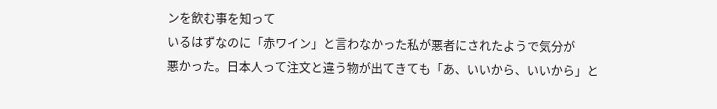ンを飲む事を知って
いるはずなのに「赤ワイン」と言わなかった私が悪者にされたようで気分が
悪かった。日本人って注文と違う物が出てきても「あ、いいから、いいから」と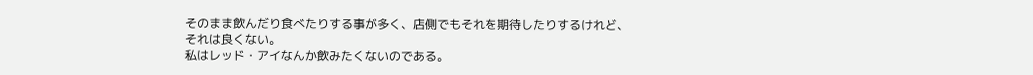そのまま飲んだり食べたりする事が多く、店側でもそれを期待したりするけれど、
それは良くない。
私はレッド・アイなんか飲みたくないのである。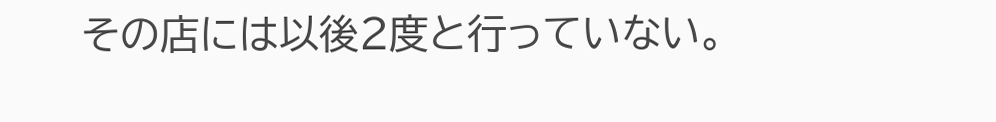その店には以後2度と行っていない。